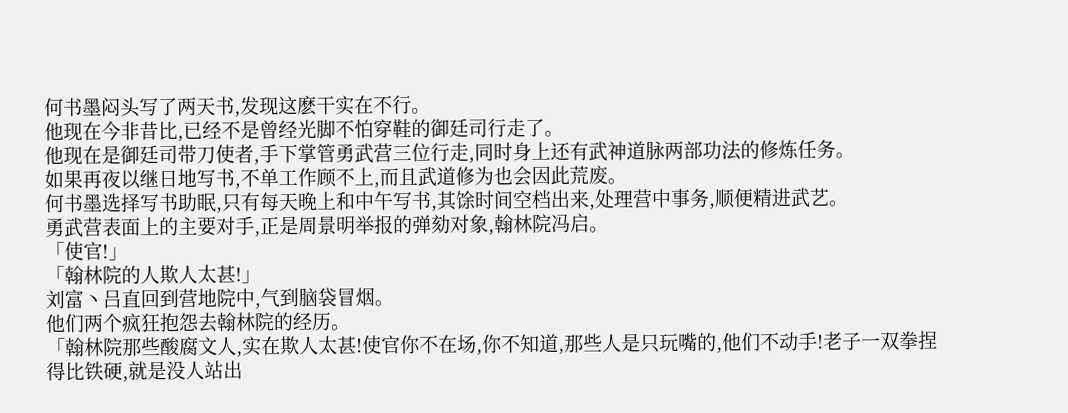何书墨闷头写了两天书,发现这麽干实在不行。
他现在今非昔比,已经不是曾经光脚不怕穿鞋的御廷司行走了。
他现在是御廷司带刀使者,手下掌管勇武营三位行走,同时身上还有武神道脉两部功法的修炼任务。
如果再夜以继日地写书,不单工作顾不上,而且武道修为也会因此荒废。
何书墨选择写书助眠,只有每天晚上和中午写书,其馀时间空档出来,处理营中事务,顺便精进武艺。
勇武营表面上的主要对手,正是周景明举报的弹劾对象,翰林院冯启。
「使官!」
「翰林院的人欺人太甚!」
刘富丶吕直回到营地院中,气到脑袋冒烟。
他们两个疯狂抱怨去翰林院的经历。
「翰林院那些酸腐文人,实在欺人太甚!使官你不在场,你不知道,那些人是只玩嘴的,他们不动手!老子一双拳捏得比铁硬,就是没人站出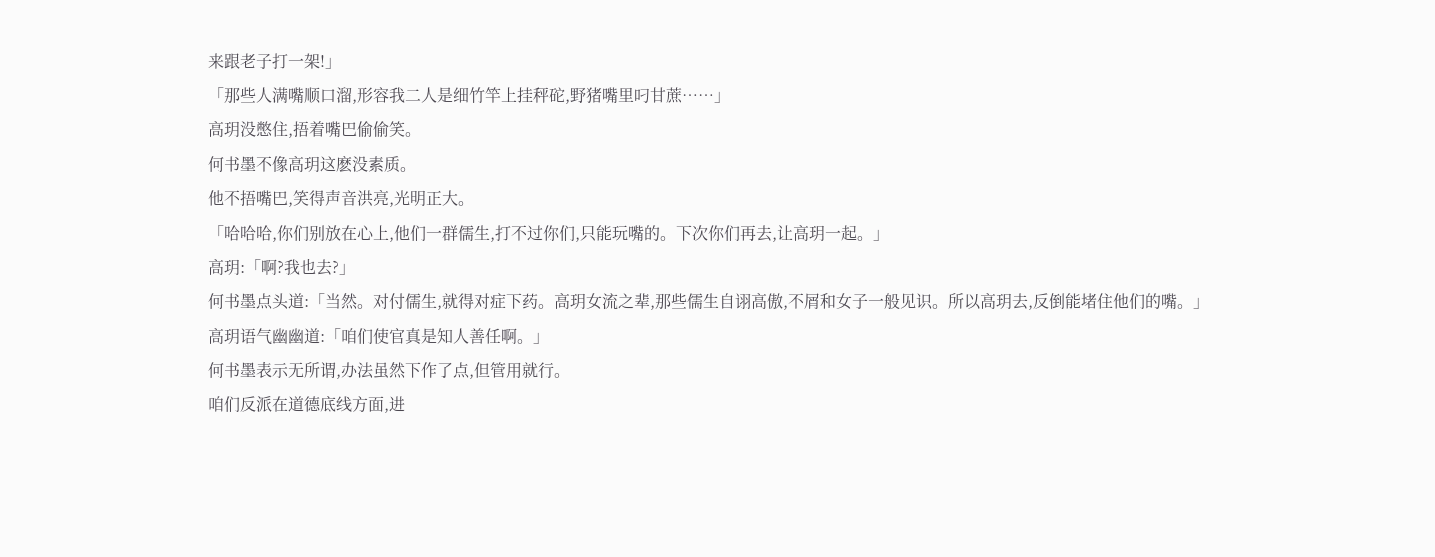来跟老子打一架!」
「那些人满嘴顺口溜,形容我二人是细竹竿上挂秤砣,野猪嘴里叼甘蔗……」
高玥没憋住,捂着嘴巴偷偷笑。
何书墨不像高玥这麽没素质。
他不捂嘴巴,笑得声音洪亮,光明正大。
「哈哈哈,你们别放在心上,他们一群儒生,打不过你们,只能玩嘴的。下次你们再去,让高玥一起。」
高玥:「啊?我也去?」
何书墨点头道:「当然。对付儒生,就得对症下药。高玥女流之辈,那些儒生自诩高傲,不屑和女子一般见识。所以高玥去,反倒能堵住他们的嘴。」
高玥语气幽幽道:「咱们使官真是知人善任啊。」
何书墨表示无所谓,办法虽然下作了点,但管用就行。
咱们反派在道德底线方面,进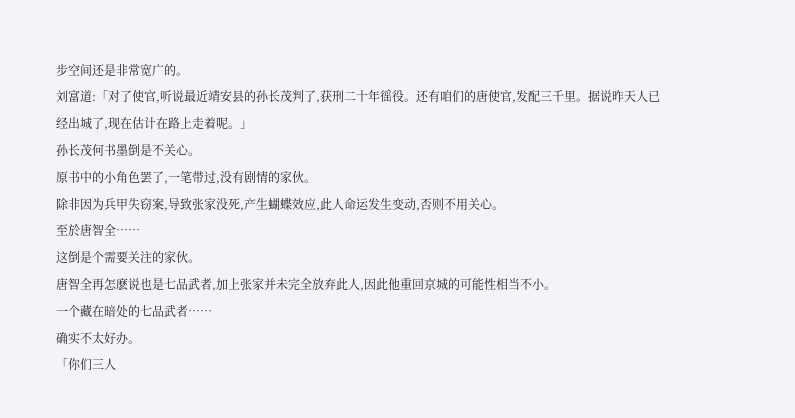步空间还是非常宽广的。
刘富道:「对了使官,听说最近靖安县的孙长茂判了,获刑二十年徭役。还有咱们的唐使官,发配三千里。据说昨天人已经出城了,现在估计在路上走着呢。」
孙长茂何书墨倒是不关心。
原书中的小角色罢了,一笔带过,没有剧情的家伙。
除非因为兵甲失窃案,导致张家没死,产生蝴蝶效应,此人命运发生变动,否则不用关心。
至於唐智全……
这倒是个需要关注的家伙。
唐智全再怎麽说也是七品武者,加上张家并未完全放弃此人,因此他重回京城的可能性相当不小。
一个藏在暗处的七品武者……
确实不太好办。
「你们三人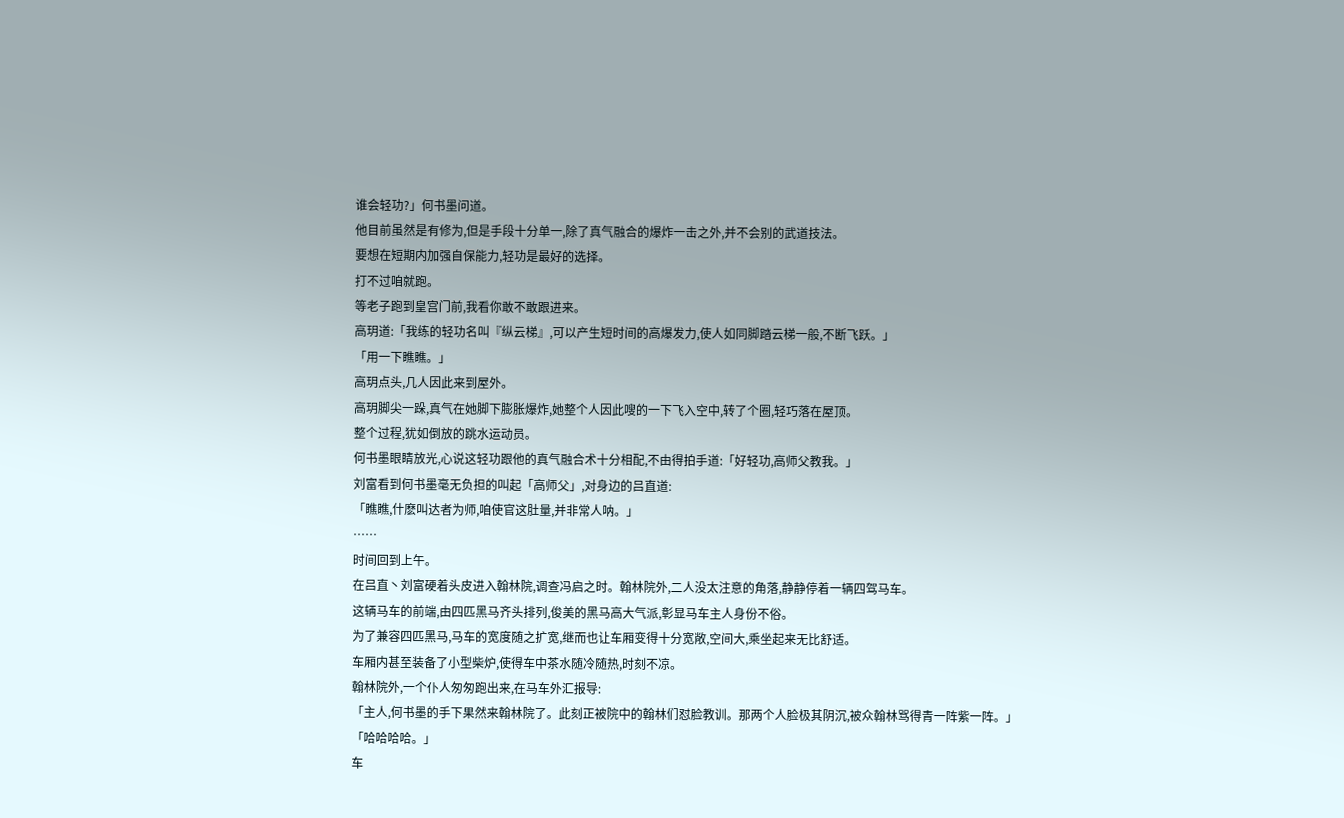谁会轻功?」何书墨问道。
他目前虽然是有修为,但是手段十分单一,除了真气融合的爆炸一击之外,并不会别的武道技法。
要想在短期内加强自保能力,轻功是最好的选择。
打不过咱就跑。
等老子跑到皇宫门前,我看你敢不敢跟进来。
高玥道:「我练的轻功名叫『纵云梯』,可以产生短时间的高爆发力,使人如同脚踏云梯一般,不断飞跃。」
「用一下瞧瞧。」
高玥点头,几人因此来到屋外。
高玥脚尖一跺,真气在她脚下膨胀爆炸,她整个人因此嗖的一下飞入空中,转了个圈,轻巧落在屋顶。
整个过程,犹如倒放的跳水运动员。
何书墨眼睛放光,心说这轻功跟他的真气融合术十分相配,不由得拍手道:「好轻功,高师父教我。」
刘富看到何书墨毫无负担的叫起「高师父」,对身边的吕直道:
「瞧瞧,什麽叫达者为师,咱使官这肚量,并非常人呐。」
……
时间回到上午。
在吕直丶刘富硬着头皮进入翰林院,调查冯启之时。翰林院外,二人没太注意的角落,静静停着一辆四驾马车。
这辆马车的前端,由四匹黑马齐头排列,俊美的黑马高大气派,彰显马车主人身份不俗。
为了兼容四匹黑马,马车的宽度随之扩宽,继而也让车厢变得十分宽敞,空间大,乘坐起来无比舒适。
车厢内甚至装备了小型柴炉,使得车中茶水随冷随热,时刻不凉。
翰林院外,一个仆人匆匆跑出来,在马车外汇报导:
「主人,何书墨的手下果然来翰林院了。此刻正被院中的翰林们怼脸教训。那两个人脸极其阴沉,被众翰林骂得青一阵紫一阵。」
「哈哈哈哈。」
车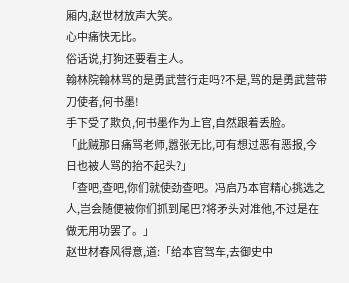厢内,赵世材放声大笑。
心中痛快无比。
俗话说,打狗还要看主人。
翰林院翰林骂的是勇武营行走吗?不是,骂的是勇武营带刀使者,何书墨!
手下受了欺负,何书墨作为上官,自然跟着丢脸。
「此贼那日痛骂老师,嚣张无比,可有想过恶有恶报,今日也被人骂的抬不起头?」
「查吧,查吧,你们就使劲查吧。冯启乃本官精心挑选之人,岂会随便被你们抓到尾巴?将矛头对准他,不过是在做无用功罢了。」
赵世材春风得意,道:「给本官驾车,去御史中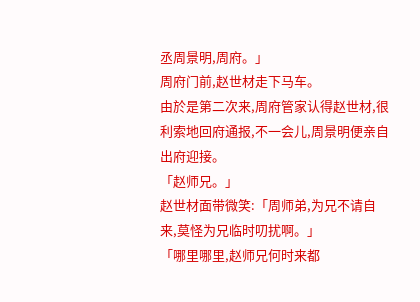丞周景明,周府。」
周府门前,赵世材走下马车。
由於是第二次来,周府管家认得赵世材,很利索地回府通报,不一会儿,周景明便亲自出府迎接。
「赵师兄。」
赵世材面带微笑:「周师弟,为兄不请自来,莫怪为兄临时叨扰啊。」
「哪里哪里,赵师兄何时来都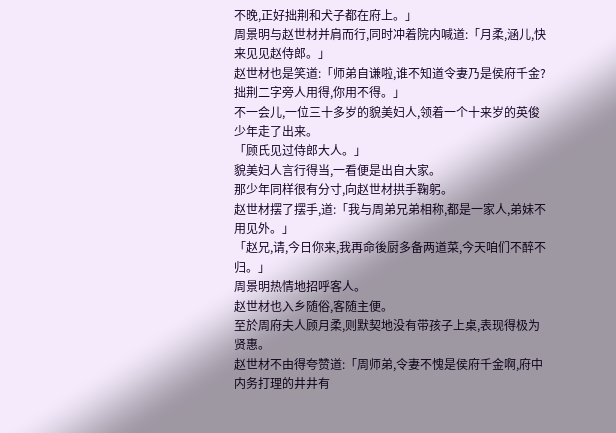不晚,正好拙荆和犬子都在府上。」
周景明与赵世材并肩而行,同时冲着院内喊道:「月柔,涵儿,快来见见赵侍郎。」
赵世材也是笑道:「师弟自谦啦,谁不知道令妻乃是侯府千金?拙荆二字旁人用得,你用不得。」
不一会儿,一位三十多岁的貌美妇人,领着一个十来岁的英俊少年走了出来。
「顾氏见过侍郎大人。」
貌美妇人言行得当,一看便是出自大家。
那少年同样很有分寸,向赵世材拱手鞠躬。
赵世材摆了摆手,道:「我与周弟兄弟相称,都是一家人,弟妹不用见外。」
「赵兄,请,今日你来,我再命後厨多备两道菜,今天咱们不醉不归。」
周景明热情地招呼客人。
赵世材也入乡随俗,客随主便。
至於周府夫人顾月柔,则默契地没有带孩子上桌,表现得极为贤惠。
赵世材不由得夸赞道:「周师弟,令妻不愧是侯府千金啊,府中内务打理的井井有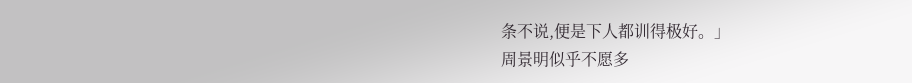条不说,便是下人都训得极好。」
周景明似乎不愿多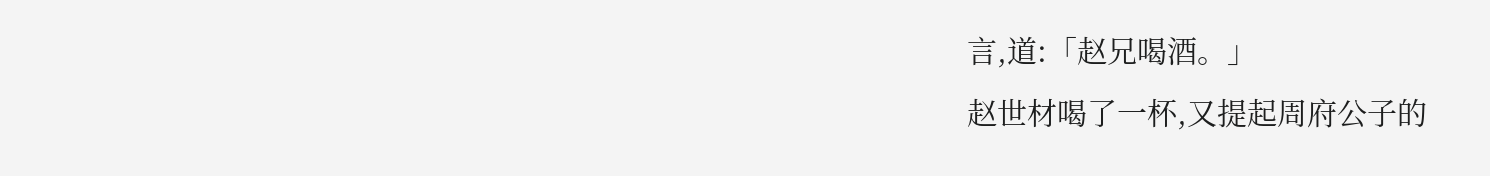言,道:「赵兄喝酒。」
赵世材喝了一杯,又提起周府公子的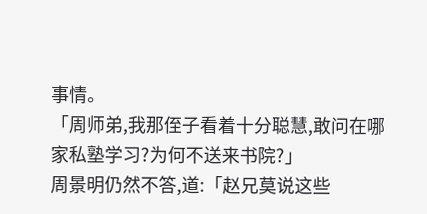事情。
「周师弟,我那侄子看着十分聪慧,敢问在哪家私塾学习?为何不送来书院?」
周景明仍然不答,道:「赵兄莫说这些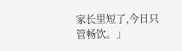家长里短了,今日只管畅饮。」